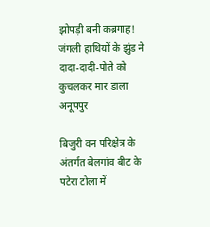झोपड़ी बनी कब्रगाह! जंगली हाथियों के झुंड ने दादा-दादी-पोते को कुचलकर मार डाला
अनूपपुर

बिजुरी वन परिक्षेत्र के अंतर्गत बेलगांव बीट के पटेरा टोला में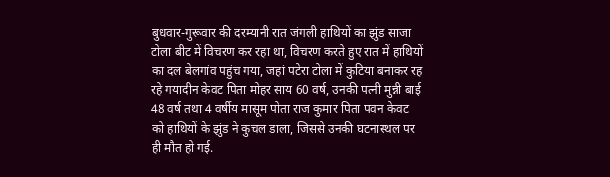बुधवार-गुरूवार की दरम्यानी रात जंगली हाथियों का झुंड साजा टोला बीट में विचरण कर रहा था, विचरण करते हुए रात में हाथियों का दल बेलगांव पहुंच गया, जहां पटेरा टोला में कुटिया बनाकर रह रहे गयादीन केवट पिता मोहर साय 60 वर्ष, उनकी पत्नी मुन्नी बाई 48 वर्ष तथा 4 वर्षीय मासूम पोता राज कुमार पिता पवन केवट को हाथियों के झुंड ने कुचल डाला, जिससे उनकी घटनास्थल पर ही मौत हो गई.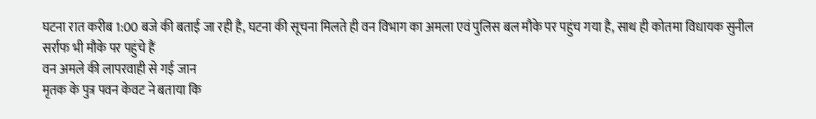घटना रात करीब 1:00 बजे की बताई जा रही है, घटना की सूचना मिलते ही वन विभाग का अमला एवं पुलिस बल मौके पर पहुंच गया है, साथ ही कोतमा विधायक सुनील सर्राफ भी मौके पर पहुंचे हैं
वन अमले की लापरवाही से गई जान
मृतक के पुत्र पवन केवट ने बताया कि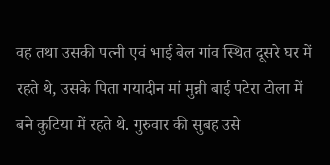वह तथा उसकी पत्नी एवं भाई बेल गांव स्थित दूसरे घर में रहते थे, उसके पिता गयादीन मां मुन्नी बाई पटेरा टोला में बने कुटिया में रहते थे. गुरुवार की सुबह उसे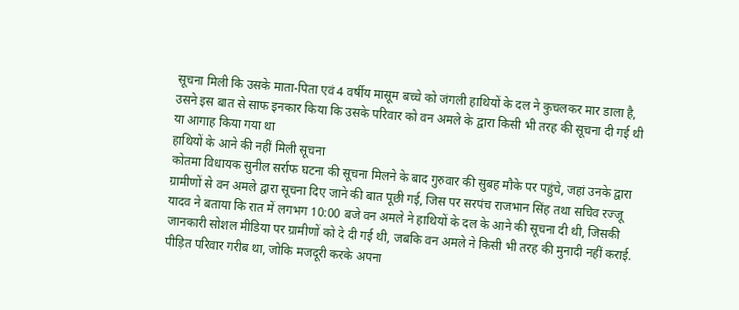सूचना मिली कि उसके माता-पिता एवं 4 वर्षीय मासूम बच्चे को जंगली हाथियों के दल ने कुचलकर मार डाला है, उसने इस बात से साफ इनकार किया कि उसके परिवार को वन अमले के द्वारा किसी भी तरह की सूचना दी गई थी या आगाह किया गया था
हाथियों के आने की नहीं मिली सूचना
कोतमा विधायक सुनील सर्राफ घटना की सूचना मिलने के बाद गुरुवार की सुबह मौके पर पहुंचे, जहां उनके द्वारा ग्रामीणों से वन अमले द्वारा सूचना दिए जाने की बात पूछी गई, जिस पर सरपंच राजभान सिंह तथा सचिव रज्जू यादव ने बताया कि रात में लगभग 10:00 बजे वन अमले ने हाथियों के दल के आने की सूचना दी थी, जिसकी जानकारी सोशल मीडिया पर ग्रामीणों को दे दी गई थी, जबकि वन अमले ने किसी भी तरह की मुनादी नहीं कराई. पीड़ित परिवार गरीब था, जोकि मजदूरी करके अपना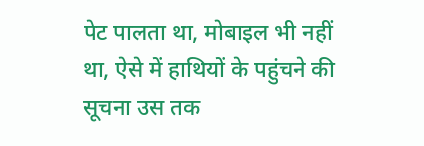पेट पालता था, मोबाइल भी नहीं था, ऐसे में हाथियों के पहुंचने की सूचना उस तक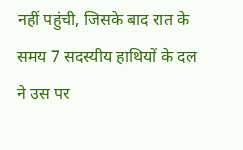नहीं पहुंची, जिसके बाद रात के समय 7 सदस्यीय हाथियों के दल ने उस पर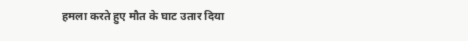हमला करते हुए मौत के घाट उतार दिया